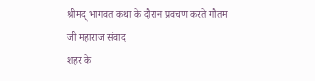श्रीमद् भागवत कथा के दौरान प्रवचण करते गौतम जी महाराज संवाद
शहर के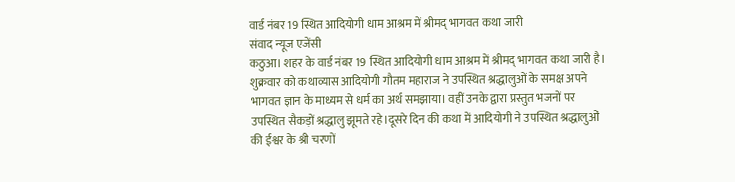वार्ड नंबर 19 स्थित आदियोगी धाम आश्रम में श्रीमद् भागवत कथा जारी
संवाद न्यूज एजेंसी
कठुआ। शहर के वार्ड नंबर 19 स्थित आदियोगी धाम आश्रम में श्रीमद् भागवत कथा जारी है। शुक्रवार को कथाव्यास आदियोगी गौतम महाराज ने उपस्थित श्रद्धालुओं के समक्ष अपने भागवत ज्ञान के माध्यम से धर्म का अर्थ समझाया। वहीं उनके द्वारा प्रस्तुत भजनों पर उपस्थित सैकड़ों श्रद्धालु झूमते रहे।दूसरे दिन की कथा में आदियोगी ने उपस्थित श्रद्धालुओं की ईश्वर के श्री चरणों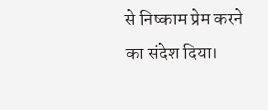से निष्काम प्रेम करने का संदेश दिया।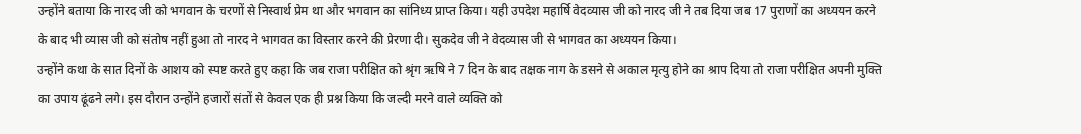उन्होंने बताया कि नारद जी को भगवान के चरणों से निस्वार्थ प्रेम था और भगवान का सांनिध्य प्राप्त किया। यही उपदेश महार्षि वेदव्यास जी को नारद जी ने तब दिया जब 17 पुराणों का अध्ययन करने के बाद भी व्यास जी को संतोष नहीं हुआ तो नारद ने भागवत का विस्तार करने की प्रेरणा दी। सुकदेव जी ने वेदव्यास जी से भागवत का अध्ययन किया।
उन्होंने कथा के सात दिनों के आशय को स्पष्ट करते हुए कहा कि जब राजा परीक्षित को श्रृंग ऋषि ने 7 दिन के बाद तक्षक नाग के डसने से अकाल मृत्यु होने का श्राप दिया तो राजा परीक्षित अपनी मुक्ति का उपाय ढूंढने लगे। इस दौरान उन्होंने हजारों संतों से केवल एक ही प्रश्न किया कि जल्दी मरने वाले व्यक्ति को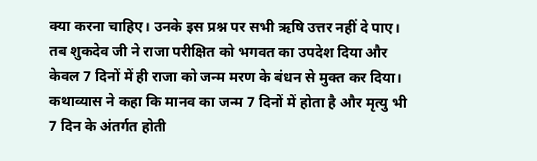क्या करना चाहिए। उनके इस प्रश्न पर सभी ऋषि उत्तर नहीं दे पाए। तब शुकदेव जी ने राजा परीक्षित को भगवत का उपदेश दिया और केवल 7 दिनों में ही राजा को जन्म मरण के बंधन से मुक्त कर दिया। कथाव्यास ने कहा कि मानव का जन्म 7 दिनों में होता है और मृत्यु भी 7 दिन के अंतर्गत होती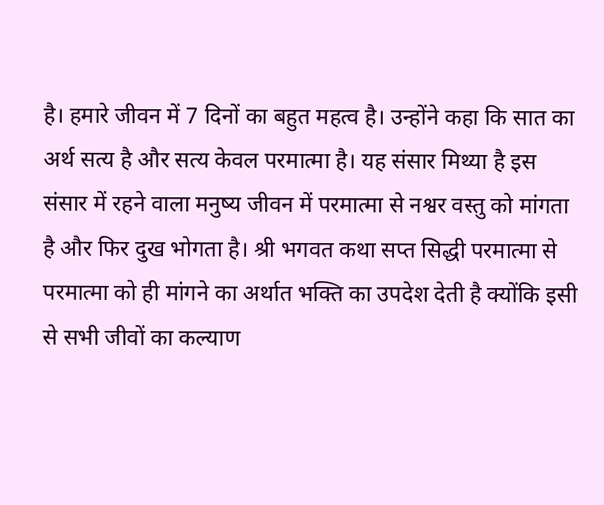है। हमारे जीवन में 7 दिनों का बहुत महत्व है। उन्होंने कहा कि सात का अर्थ सत्य है और सत्य केवल परमात्मा है। यह संसार मिथ्या है इस संसार में रहने वाला मनुष्य जीवन में परमात्मा से नश्वर वस्तु को मांगता है और फिर दुख भोगता है। श्री भगवत कथा सप्त सिद्धी परमात्मा से परमात्मा को ही मांगने का अर्थात भक्ति का उपदेश देती है क्योंकि इसी से सभी जीवों का कल्याण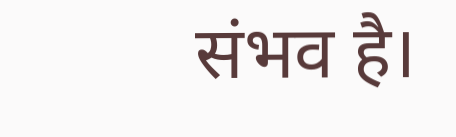संभव है।